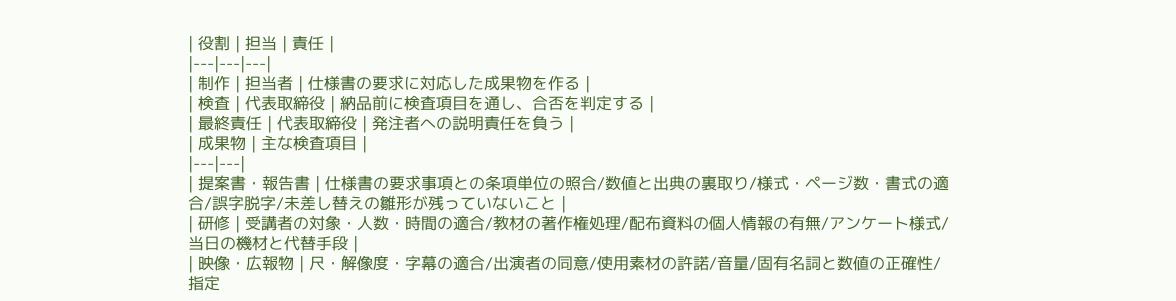| 役割 | 担当 | 責任 |
|---|---|---|
| 制作 | 担当者 | 仕様書の要求に対応した成果物を作る |
| 検査 | 代表取締役 | 納品前に検査項目を通し、合否を判定する |
| 最終責任 | 代表取締役 | 発注者への説明責任を負う |
| 成果物 | 主な検査項目 |
|---|---|
| 提案書・報告書 | 仕様書の要求事項との条項単位の照合/数値と出典の裏取り/様式・ページ数・書式の適合/誤字脱字/未差し替えの雛形が残っていないこと |
| 研修 | 受講者の対象・人数・時間の適合/教材の著作権処理/配布資料の個人情報の有無/アンケート様式/当日の機材と代替手段 |
| 映像・広報物 | 尺・解像度・字幕の適合/出演者の同意/使用素材の許諾/音量/固有名詞と数値の正確性/指定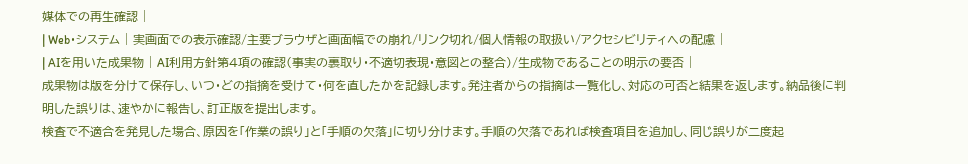媒体での再生確認 |
| Web・システム | 実画面での表示確認/主要ブラウザと画面幅での崩れ/リンク切れ/個人情報の取扱い/アクセシビリティへの配慮 |
| AIを用いた成果物 | AI利用方針第4項の確認(事実の裏取り・不適切表現・意図との整合)/生成物であることの明示の要否 |
成果物は版を分けて保存し、いつ・どの指摘を受けて・何を直したかを記録します。発注者からの指摘は一覧化し、対応の可否と結果を返します。納品後に判明した誤りは、速やかに報告し、訂正版を提出します。
検査で不適合を発見した場合、原因を「作業の誤り」と「手順の欠落」に切り分けます。手順の欠落であれば検査項目を追加し、同じ誤りが二度起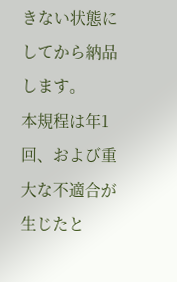きない状態にしてから納品します。
本規程は年1回、および重大な不適合が生じたと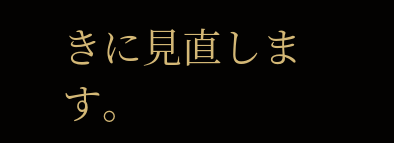きに見直します。